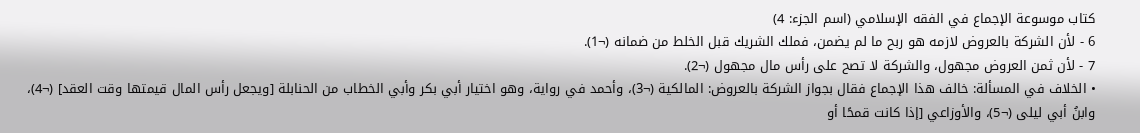كتاب موسوعة الإجماع في الفقه الإسلامي (اسم الجزء: 4)
6 - لأن الشركة بالعروض لازمه هو ربح ما لم يضمن، فملك الشريك قبل الخلط من ضمانه (¬1).
7 - لأن ثمن العروض مجهول، والشركة لا تصح على رأس مال مجهول (¬2).
• الخلاف في المسألة: خالف هذا الإجماع فقال بجواز الشركة بالعروض: المالكية (¬3)، وأحمد في رواية، وهو اختيار أبي بكر وأبي الخطاب من الحنابلة [ويجعل رأس المال قيمتها وقت العقد] (¬4)، وابنُ أبي ليلى (¬5)، والأوزاعي [إذا كانت قمحًا أو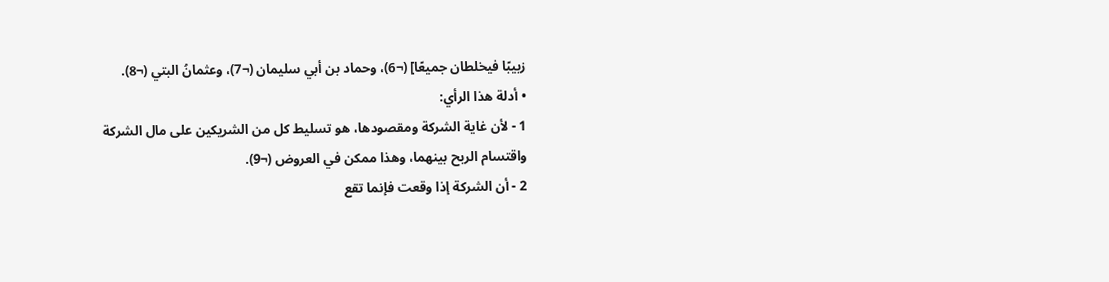زبيبًا فيخلطان جميعًا] (¬6)، وحماد بن أبي سليمان (¬7)، وعثمانُ البتي (¬8).
• أدلة هذا الرأي:
1 - لأن غاية الشركة ومقصودها، هو تسليط كل من الشريكين على مال الشركة واقتسام الربح بينهما، وهذا ممكن في العروض (¬9).
2 - أن الشركة إذا وقعت فإنما تقع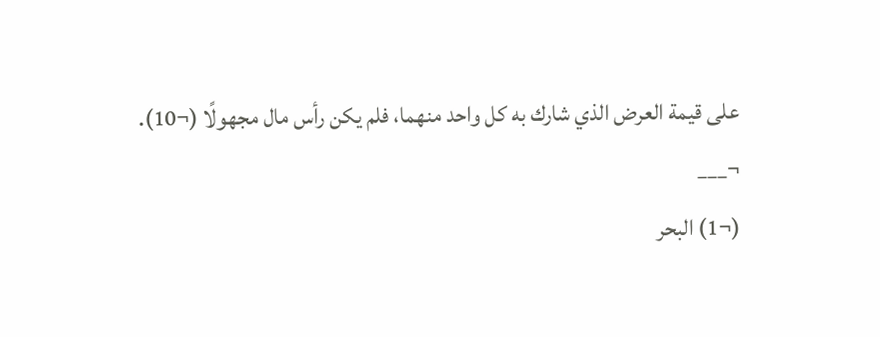على قيمة العرض الذي شارك به كل واحد منهما، فلم يكن رأس مال مجهولًا (¬10).
¬___
(¬1) البحر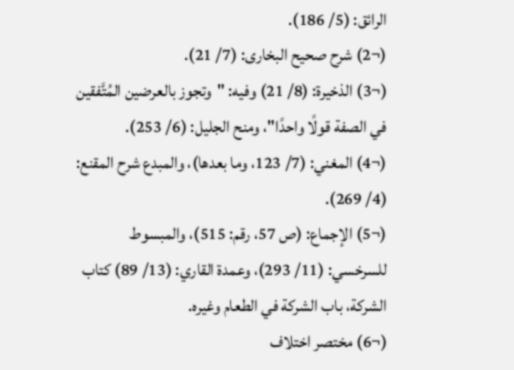الرائق: (5/ 186).
(¬2) شرح صحيح البخارى: (7/ 21).
(¬3) الذخيرة: (8/ 21) وفيه: "وتجوز بالعرضين المُتَّفقين في الصفة قولًا واحدًا"، ومنح الجليل: (6/ 253).
(¬4) المغني: (7/ 123، وما بعدها)، والمبدع شرح المقنع: (4/ 269).
(¬5) الإجماع: (ص 57، رقم: 515)، والمبسوط للسرخسي: (11/ 293)، وعمدة القاري: (13/ 89) كتاب الشركة، باب الشركة في الطعام وغيره.
(¬6) مختصر اختلاف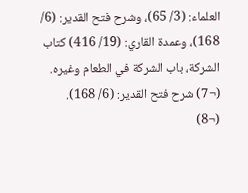العلماء: (3/ 65)، وشرح فتح القدير: (6/ 168)، وعمدة القاري: (19/ 416) كتاب الشركة، باب الشركة في الطعام وغيره.
(¬7) شرح فتح القدير: (6/ 168).
(¬8)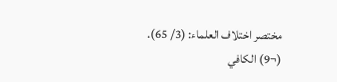مختصر اختلاف العلماء: (3/ 65).
(¬9) الكافي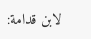لابن قدامة: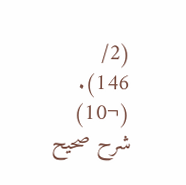(2/ 146).
(¬10) شرح صحيح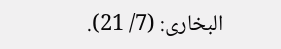البخارى: (7/ 21).